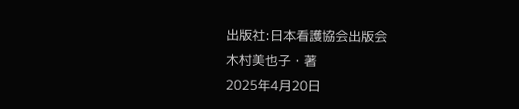出版社:日本看護協会出版会
木村美也子・著
2025年4月20日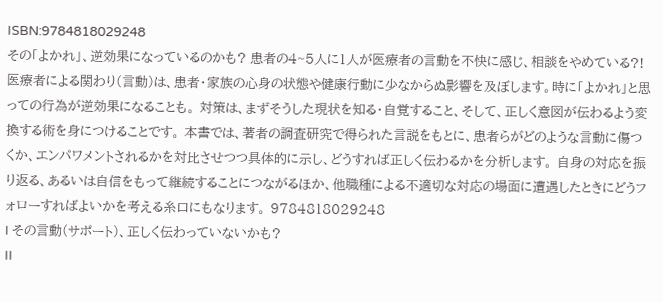ISBN:9784818029248
その「よかれ」、逆効果になっているのかも? 患者の4~5人に1人が医療者の言動を不快に感じ、相談をやめている?! 医療者による関わり(言動)は、患者・家族の心身の状態や健康行動に少なからぬ影響を及ぼします。時に「よかれ」と思っての行為が逆効果になることも。 対策は、まずそうした現状を知る・自覚すること、そして、正しく意図が伝わるよう変換する術を身につけることです。 本書では、著者の調査研究で得られた言説をもとに、患者らがどのような言動に傷つくか、エンパワメントされるかを対比させつつ具体的に示し、どうすれば正しく伝わるかを分析します。 自身の対応を振り返る、あるいは自信をもって継続することにつながるほか、他職種による不適切な対応の場面に遭遇したときにどうフォローすればよいかを考える糸口にもなります。 9784818029248
I その言動(サポート)、正しく伝わっていないかも?
II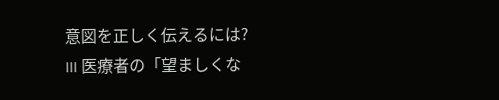意図を正しく伝えるには?
III 医療者の「望ましくな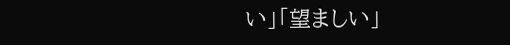い」「望ましい」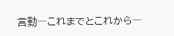言動―これまでとこれから―